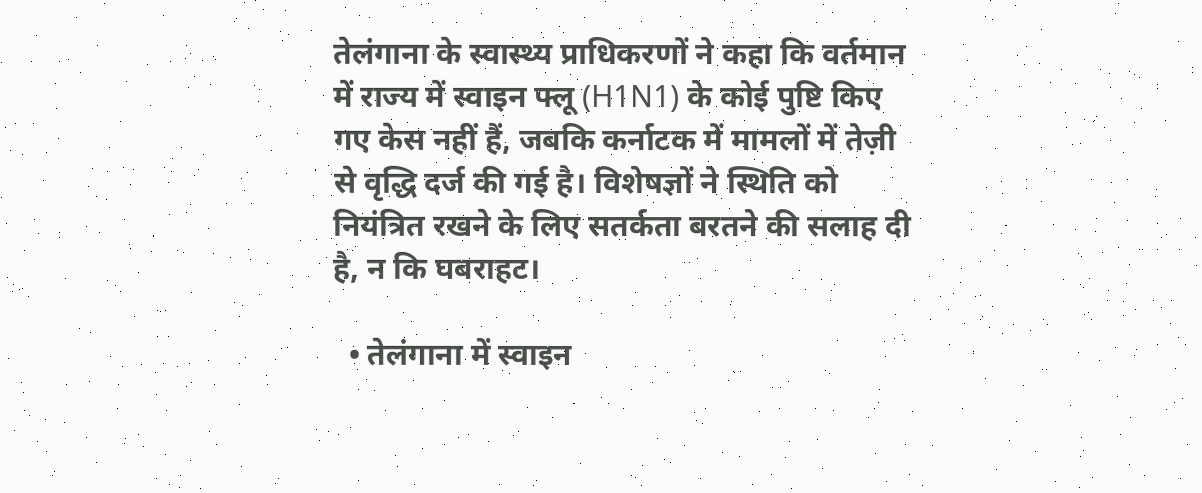तेलंगाना के स्वास्थ्य प्राधिकरणों ने कहा कि वर्तमान में राज्य में स्वाइन फ्लू (H1N1) के कोई पुष्टि किए गए केस नहीं हैं, जबकि कर्नाटक में मामलों में तेज़ी से वृद्धि दर्ज की गई है। विशेषज्ञों ने स्थिति को नियंत्रित रखने के लिए सतर्कता बरतने की सलाह दी है, न कि घबराहट।

  • तेलंगाना में स्वाइन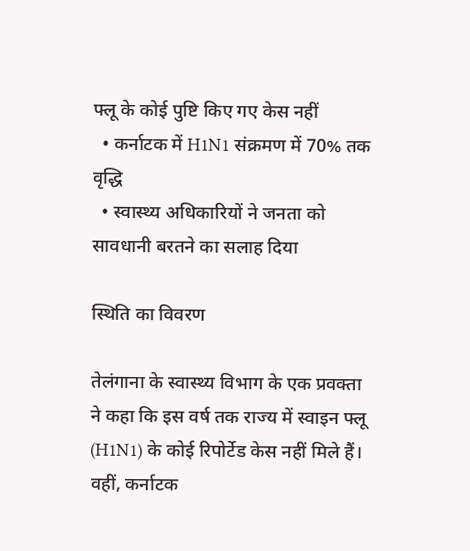फ्लू के कोई पुष्टि किए गए केस नहीं
  • कर्नाटक में H1N1 संक्रमण में 70% तक वृद्धि
  • स्वास्थ्य अधिकारियों ने जनता को सावधानी बरतने का सलाह दिया

स्थिति का विवरण

तेलंगाना के स्वास्थ्य विभाग के एक प्रवक्ता ने कहा कि इस वर्ष तक राज्य में स्वाइन फ्लू (H1N1) के कोई रिपोर्टेड केस नहीं मिले हैं। वहीं, कर्नाटक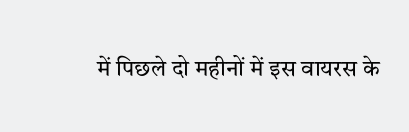में पिछले दो महीनों में इस वायरस के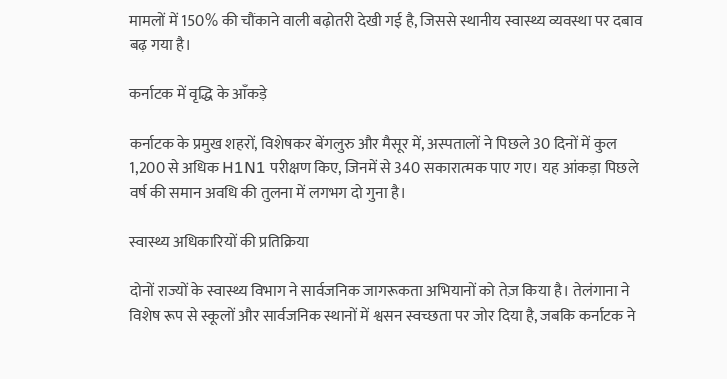मामलों में 150% की चौंकाने वाली बढ़ोतरी देखी गई है, जिससे स्थानीय स्वास्थ्य व्यवस्था पर दबाव बढ़ गया है।

कर्नाटक में वृद्धि के आँकड़े

कर्नाटक के प्रमुख शहरों, विशेषकर बेंगलुरु और मैसूर में, अस्पतालों ने पिछले 30 दिनों में कुल 1,200 से अधिक H1N1 परीक्षण किए, जिनमें से 340 सकारात्मक पाए गए। यह आंकड़ा पिछले वर्ष की समान अवधि की तुलना में लगभग दो गुना है।

स्वास्थ्य अधिकारियों की प्रतिक्रिया

दोनों राज्यों के स्वास्थ्य विभाग ने सार्वजनिक जागरूकता अभियानों को तेज़ किया है। तेलंगाना ने विशेष रूप से स्कूलों और सार्वजनिक स्थानों में श्वसन स्वच्छता पर जोर दिया है, जबकि कर्नाटक ने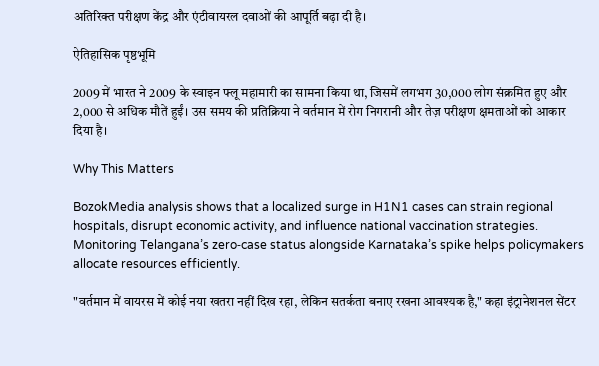अतिरिक्त परीक्षण केंद्र और एंटीवायरल दवाओं की आपूर्ति बढ़ा दी है।

ऐतिहासिक पृष्ठभूमि

2009 में भारत ने 2009 के स्वाइन फ्लू महामारी का सामना किया था, जिसमें लगभग 30,000 लोग संक्रमित हुए और 2,000 से अधिक मौतें हुईं। उस समय की प्रतिक्रिया ने वर्तमान में रोग निगरानी और तेज़ परीक्षण क्षमताओं को आकार दिया है।

Why This Matters

BozokMedia analysis shows that a localized surge in H1N1 cases can strain regional hospitals, disrupt economic activity, and influence national vaccination strategies. Monitoring Telangana’s zero‑case status alongside Karnataka’s spike helps policymakers allocate resources efficiently.

"वर्तमान में वायरस में कोई नया खतरा नहीं दिख रहा, लेकिन सतर्कता बनाए रखना आवश्यक है," कहा इंट्रानेशनल सेंटर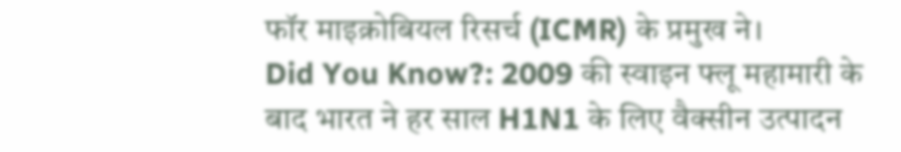फॉर माइक्रोबियल रिसर्च (ICMR) के प्रमुख ने।
Did You Know?: 2009 की स्वाइन फ्लू महामारी के बाद भारत ने हर साल H1N1 के लिए वैक्सीन उत्पादन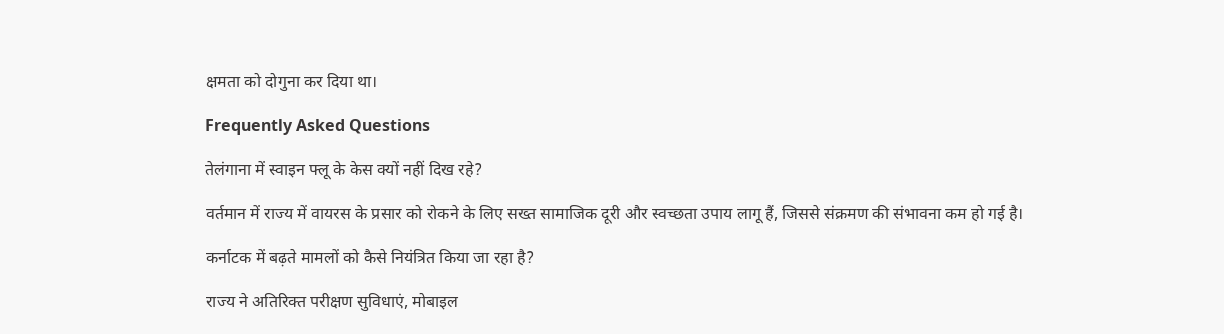क्षमता को दोगुना कर दिया था।

Frequently Asked Questions

तेलंगाना में स्वाइन फ्लू के केस क्यों नहीं दिख रहे?

वर्तमान में राज्य में वायरस के प्रसार को रोकने के लिए सख्त सामाजिक दूरी और स्वच्छता उपाय लागू हैं, जिससे संक्रमण की संभावना कम हो गई है।

कर्नाटक में बढ़ते मामलों को कैसे नियंत्रित किया जा रहा है?

राज्य ने अतिरिक्त परीक्षण सुविधाएं, मोबाइल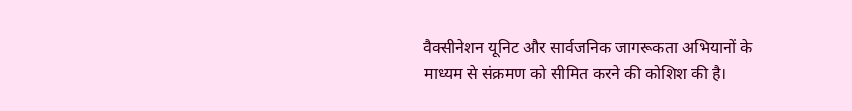वैक्सीनेशन यूनिट और सार्वजनिक जागरूकता अभियानों के माध्यम से संक्रमण को सीमित करने की कोशिश की है।